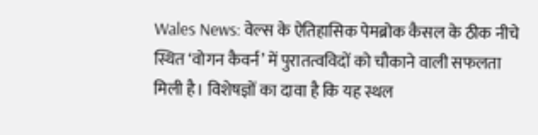Wales News: वेल्स के ऐतिहासिक पेमब्रोक कैसल के ठीक नीचे स्थित ‘वोगन कैवर्न’ में पुरातत्वविदों को चौकाने वाली सफलता मिली है। विशेषज्ञों का दावा है कि यह स्थल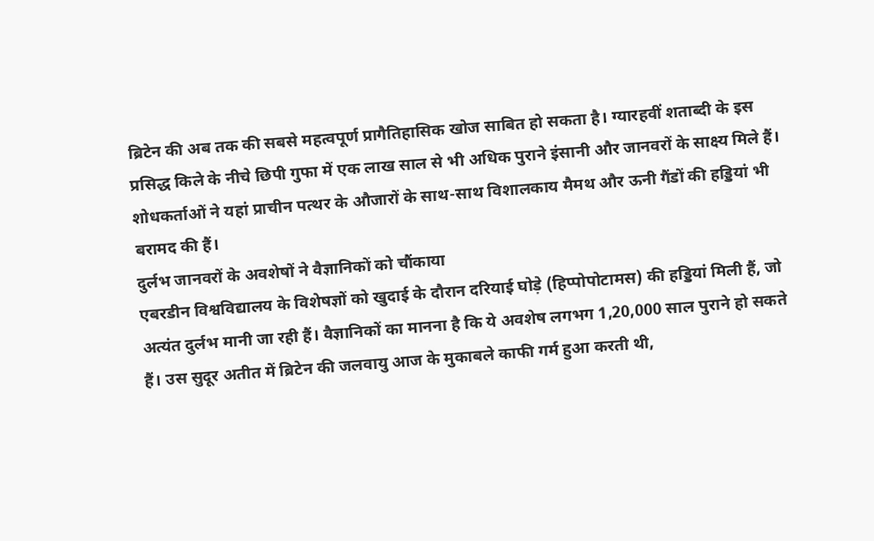ब्रिटेन की अब तक की सबसे महत्वपूर्ण प्रागैतिहासिक खोज साबित हो सकता है। ग्यारहवीं शताब्दी के इस प्रसिद्ध किले के नीचे छिपी गुफा में एक लाख साल से भी अधिक पुराने इंसानी और जानवरों के साक्ष्य मिले हैं। शोधकर्ताओं ने यहां प्राचीन पत्थर के औजारों के साथ-साथ विशालकाय मैमथ और ऊनी गैंडों की हड्डियां भी बरामद की हैं।
दुर्लभ जानवरों के अवशेषों ने वैज्ञानिकों को चौंकाया
एबरडीन विश्वविद्यालय के विशेषज्ञों को खुदाई के दौरान दरियाई घोड़े (हिप्पोपोटामस) की हड्डियां मिली हैं, जो अत्यंत दुर्लभ मानी जा रही हैं। वैज्ञानिकों का मानना है कि ये अवशेष लगभग 1,20,000 साल पुराने हो सकते हैं। उस सुदूर अतीत में ब्रिटेन की जलवायु आज के मुकाबले काफी गर्म हुआ करती थी,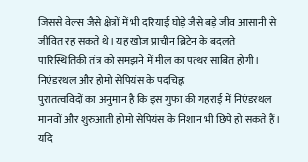जिससे वेल्स जैसे क्षेत्रों में भी दरियाई घोड़े जैसे बड़े जीव आसानी से जीवित रह सकते थे। यह खोज प्राचीन ब्रिटेन के बदलते पारिस्थितिकी तंत्र को समझने में मील का पत्थर साबित होगी।
निएंडरथल और होमो सेपियंस के पदचिह्न
पुरातत्वविदों का अनुमान है कि इस गुफा की गहराई में निएंडरथल मानवों और शुरुआती होमो सेपियंस के निशान भी छिपे हो सकते हैं। यदि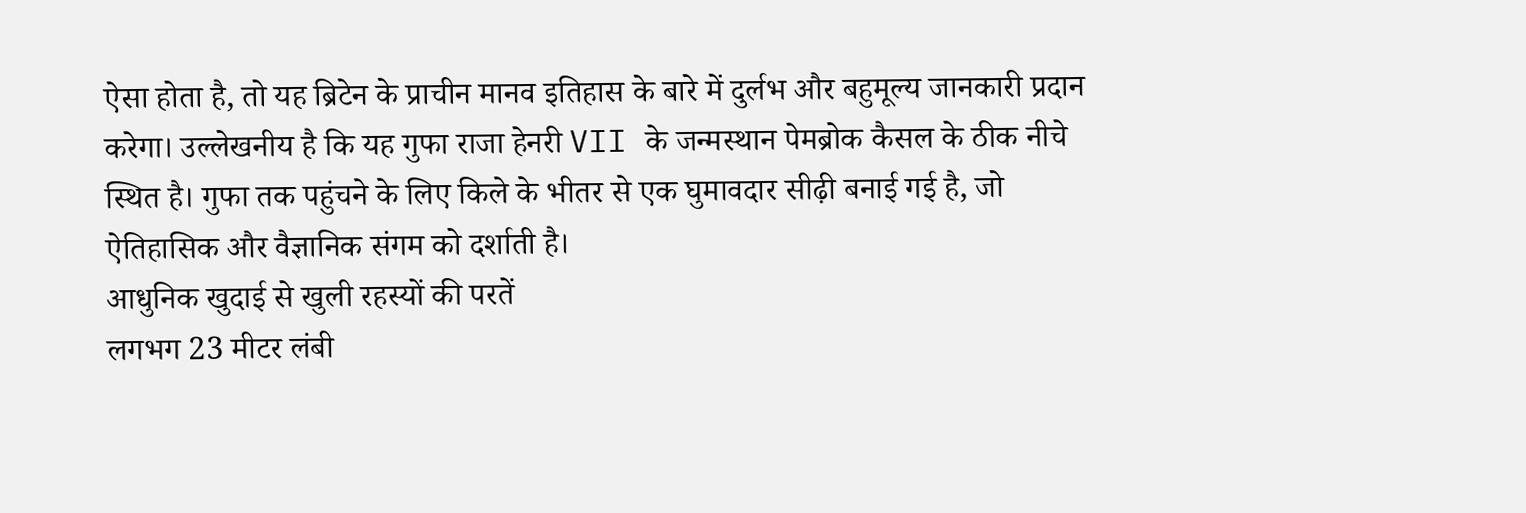ऐसा होता है, तो यह ब्रिटेन के प्राचीन मानव इतिहास के बारे में दुर्लभ और बहुमूल्य जानकारी प्रदान करेगा। उल्लेखनीय है कि यह गुफा राजा हेनरी VII के जन्मस्थान पेमब्रोक कैसल के ठीक नीचे स्थित है। गुफा तक पहुंचने के लिए किले के भीतर से एक घुमावदार सीढ़ी बनाई गई है, जो ऐतिहासिक और वैज्ञानिक संगम को दर्शाती है।
आधुनिक खुदाई से खुली रहस्यों की परतें
लगभग 23 मीटर लंबी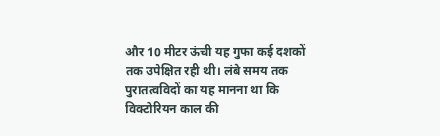और 10 मीटर ऊंची यह गुफा कई दशकों तक उपेक्षित रही थी। लंबे समय तक पुरातत्वविदों का यह मानना था कि विक्टोरियन काल की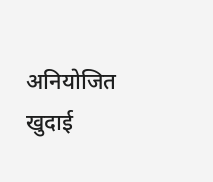अनियोजित खुदाई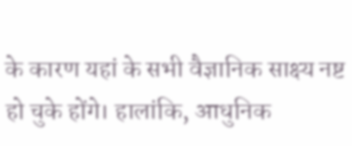के कारण यहां के सभी वैज्ञानिक साक्ष्य नष्ट हो चुके होंगे। हालांकि, आधुनिक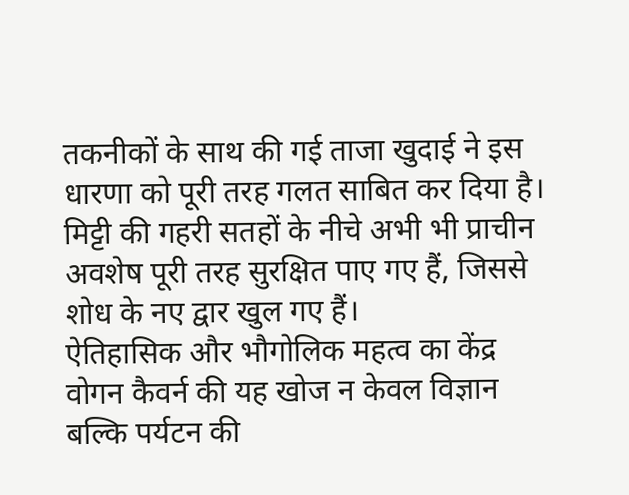तकनीकों के साथ की गई ताजा खुदाई ने इस धारणा को पूरी तरह गलत साबित कर दिया है। मिट्टी की गहरी सतहों के नीचे अभी भी प्राचीन अवशेष पूरी तरह सुरक्षित पाए गए हैं, जिससे शोध के नए द्वार खुल गए हैं।
ऐतिहासिक और भौगोलिक महत्व का केंद्र
वोगन कैवर्न की यह खोज न केवल विज्ञान बल्कि पर्यटन की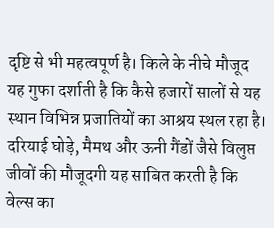दृष्टि से भी महत्वपूर्ण है। किले के नीचे मौजूद यह गुफा दर्शाती है कि कैसे हजारों सालों से यह स्थान विभिन्न प्रजातियों का आश्रय स्थल रहा है। दरियाई घोड़े, मैमथ और ऊनी गैंडों जैसे विलुप्त जीवों की मौजूदगी यह साबित करती है कि वेल्स का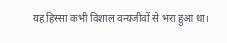यह हिस्सा कभी विशाल वन्यजीवों से भरा हुआ था।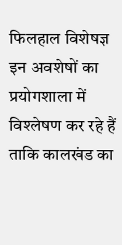फिलहाल विशेषज्ञ इन अवशेषों का प्रयोगशाला में विश्लेषण कर रहे हैं ताकि कालखंड का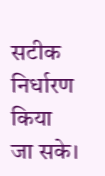सटीक निर्धारण किया जा सके।